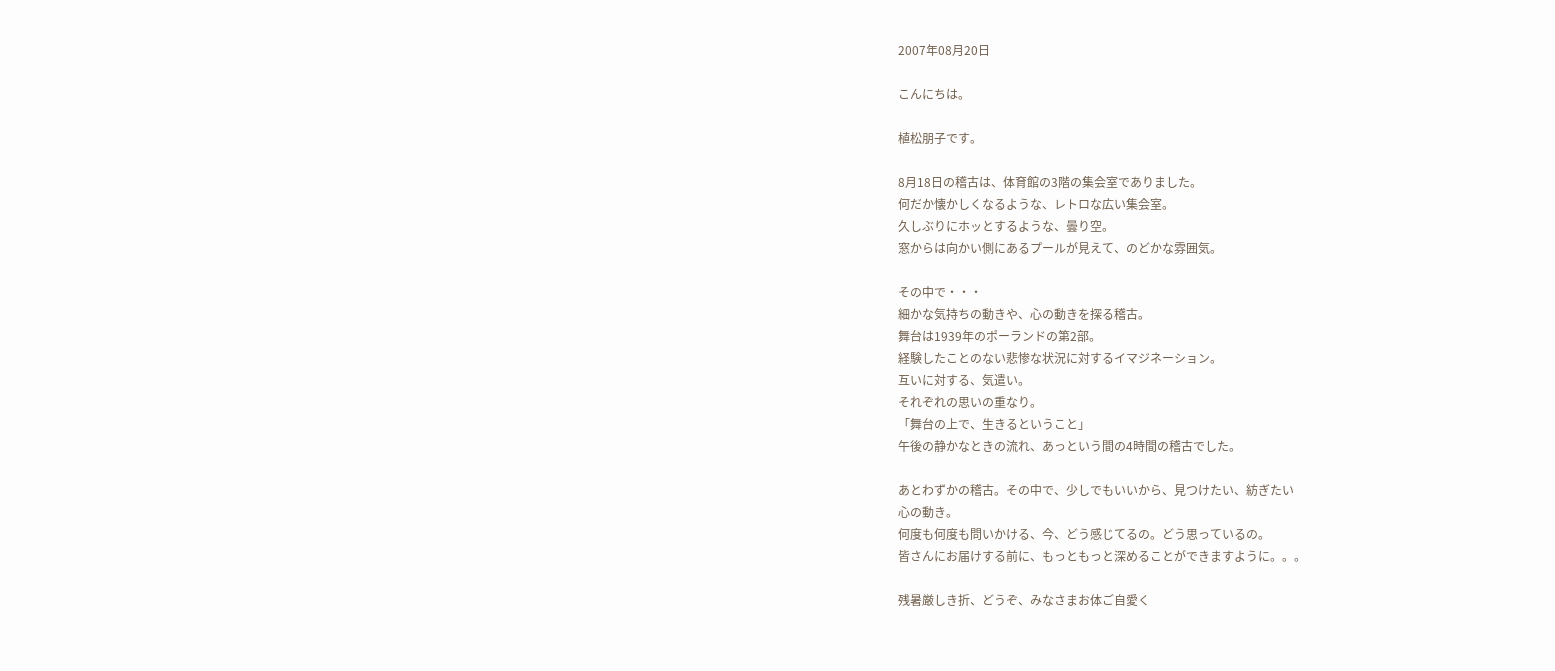2007年08月20日

こんにちは。

植松朋子です。

8月18日の稽古は、体育館の3階の集会室でありました。
何だか懐かしくなるような、レトロな広い集会室。
久しぶりにホッとするような、曇り空。
窓からは向かい側にあるプールが見えて、のどかな雰囲気。

その中で・・・
細かな気持ちの動きや、心の動きを探る稽古。
舞台は1939年のポーランドの第2部。
経験したことのない悲惨な状況に対するイマジネーション。
互いに対する、気遣い。
それぞれの思いの重なり。
「舞台の上で、生きるということ」
午後の静かなときの流れ、あっという間の4時間の稽古でした。

あとわずかの稽古。その中で、少しでもいいから、見つけたい、紡ぎたい
心の動き。
何度も何度も問いかける、今、どう感じてるの。どう思っているの。
皆さんにお届けする前に、もっともっと深めることができますように。。。

残暑厳しき折、どうぞ、みなさまお体ご自愛く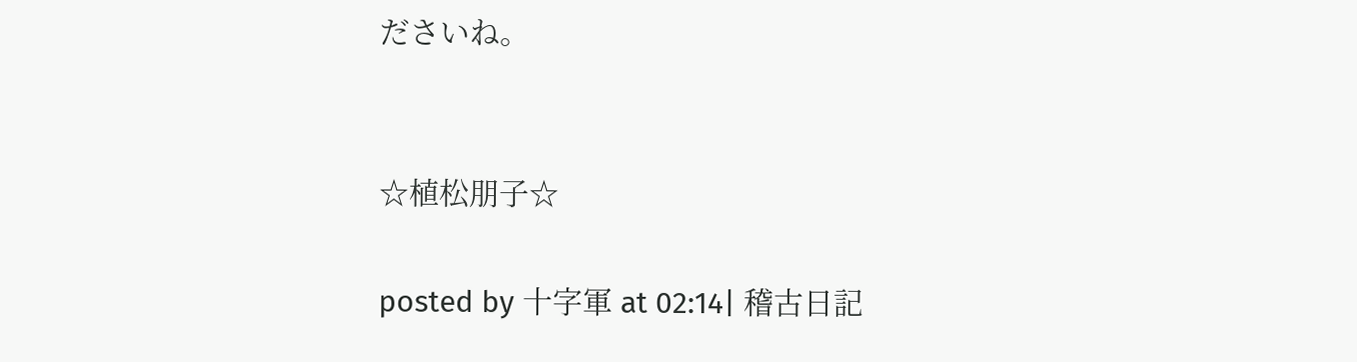ださいね。


☆植松朋子☆

posted by 十字軍 at 02:14| 稽古日記